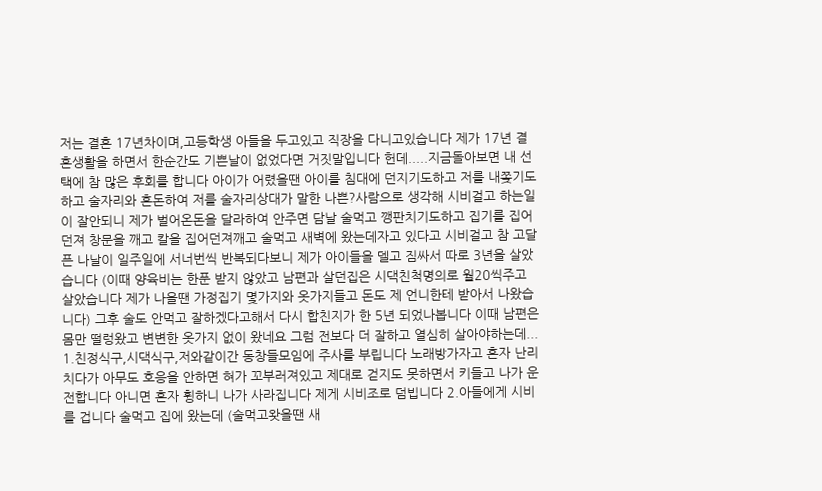저는 결혼 17년차이며,고등학생 아들을 두고있고 직장을 다니고있습니다 제가 17년 결혼생활을 하면서 한순간도 기쁜날이 없었다면 거짓말입니다 헌데.....지금돌아보면 내 선택에 참 많은 후회를 합니다 아이가 어렸을땐 아이를 침대에 던지기도하고 저를 내쫒기도하고 술자리와 혼돈하여 저를 술자리상대가 말한 나쁜?사람으로 생각해 시비걸고 하는일이 잘안되니 제가 벌어온돈을 달라하여 안주면 담날 술먹고 깽판치기도하고 집기를 집어던져 창문을 깨고 칼을 집어던져깨고 술먹고 새벽에 왔는데자고 있다고 시비걸고 참 고달픈 나날이 일주일에 서너번씩 반복되다보니 제가 아이들을 델고 짐싸서 따로 3년을 살았습니다 (이때 양육비는 한푼 받지 않았고 남편과 살던집은 시댁친척명의로 월20씩주고 살았습니다 제가 나올땐 가정집기 몇가지와 옷가지들고 돈도 제 언니한테 받아서 나왔습니다) 그후 술도 안먹고 잘하겠다고해서 다시 합친지가 한 5년 되었나봅니다 이때 남편은 몸만 떨렁왔고 변변한 옷가지 없이 왔네요 그럼 전보다 더 잘하고 열심히 살아야하는데... 1.친정식구,시댁식구,저와같이간 동창들모임에 주사를 부립니다 노래방가자고 혼자 난리치다가 아무도 호응을 안하면 혀가 꼬부러져있고 제대로 걷지도 못하면서 키들고 나가 운전합니다 아니면 혼자 휭하니 나가 사라집니다 제게 시비조로 덤빕니다 2.아들에게 시비를 겁니다 술먹고 집에 왔는데 (술먹고왓을땐 새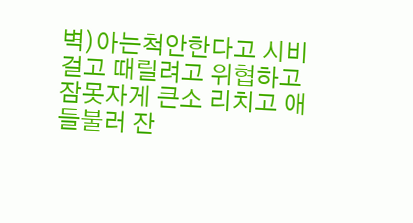벽)아는척안한다고 시비걸고 때릴려고 위협하고 잠못자게 큰소 리치고 애들불러 잔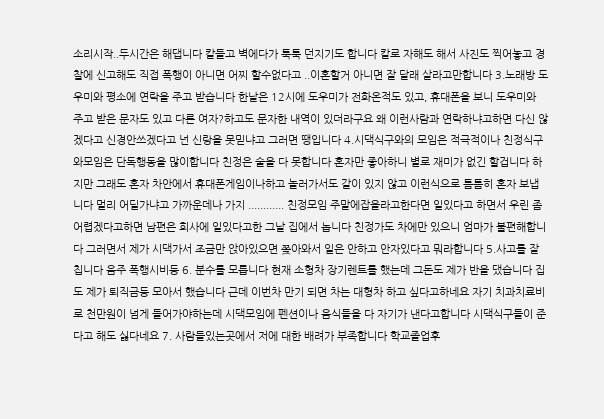소리시작..두시간은 해댑니다 칼들고 벽에다가 툭툭 던지기도 합니다 칼로 자해도 해서 사진도 찍어놓고 경찰에 신고해도 직접 폭행이 아니면 어찌 할수없다고 ..이혼할거 아니면 잘 달래 살라고만합니다 3.노래방 도우미와 평소에 연락을 주고 받습니다 한날은 12시에 도우미가 전화온적도 있고, 휴대폰을 보니 도우미와 주고 받은 문자도 있고 다른 여자?하고도 문자한 내역이 있더라구요 왜 이런사람과 연락하냐고하면 다신 않겠다고 신경안쓰겠다고 넌 신랑을 못믿냐고 그러면 땡입니다 4.시댁식구와의 모임은 적극적이나 친정식구와모임은 단독행동을 많이합니다 친정은 술을 다 못합니다 혼자만 좋아하니 별로 재미가 없긴 할겁니다 하지만 그래도 혼자 차안에서 휴대폰게임이나하고 놀러가서도 같이 있지 않고 이런식으로 틈틈히 혼자 보냅니다 멀리 어딜가냐고 가까운데나 가지 ............ 친정모임 주말에잡을라고한다면 일있다고 하면서 우린 좀 어렵겠다고하면 남편은 회사에 일있다고한 그날 집에서 놉니다 친정가도 차에만 있으니 엄마가 불편해합니다 그러면서 제가 시댁가서 조금만 앉아있으면 쫒아와서 일은 안하고 안자있다고 뭐라합니다 5.사고를 잘칩니다 음주 폭행시비등 6. 분수를 모릅니다 현재 소형차 장기렌트를 했는데 그돈도 제가 반을 댔습니다 집도 제가 퇴직금등 모아서 했습니다 근데 이번차 만기 되면 차는 대형차 하고 싶다고하네요 자기 치과치료비로 천만원이 넘게 들어가야하는데 시댁모임에 펜션이나 음식들을 다 자기가 낸다고합니다 시댁식구들이 준다고 해도 싫다네요 7. 사람들있는곳에서 저에 대한 배려가 부족합니다 학교졸업후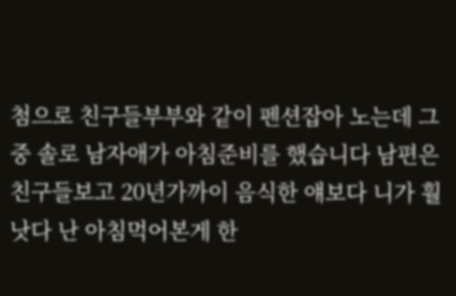첨으로 친구들부부와 같이 펜션잡아 노는데 그중 솔로 남자애가 아침준비를 했습니다 남편은 친구들보고 20년가까이 음식한 얘보다 니가 훨낫다 난 아침먹어본게 한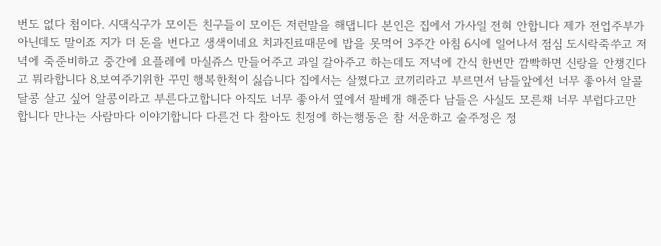번도 없다 첨이다. 시댁식구가 모이든 친구들이 모이든 저런말을 해댑니다 본인은 집에서 가사일 전혀 안합니다 제가 전업주부가 아닌데도 말이죠 지가 더 돈을 번다고 생색이네요 치과진료때문에 밥을 못먹어 3주간 아침 6시에 일어나서 점심 도시락죽쑤고 저녁에 죽준비하고 중간에 요플레에 마실쥬스 만들어주고 과일 갈아주고 하는데도 저녁에 간식 한번만 깜빡하면 신랑을 안챙긴다고 뭐라합니다 8.보여주기위한 꾸민 행복한척이 싫습니다 집에서는 살쪘다고 코끼리라고 부르면서 남들앞에선 너무 좋아서 알콜달콩 살고 싶어 알콩이라고 부른다고합니다 아직도 너무 좋아서 옆에서 팔베개 해준다 남들은 사실도 모른채 너무 부럽다고만 합니다 만나는 사람마다 이야기합니다 다른건 다 참아도 친정에 하는행동은 참 서운하고 술주정은 정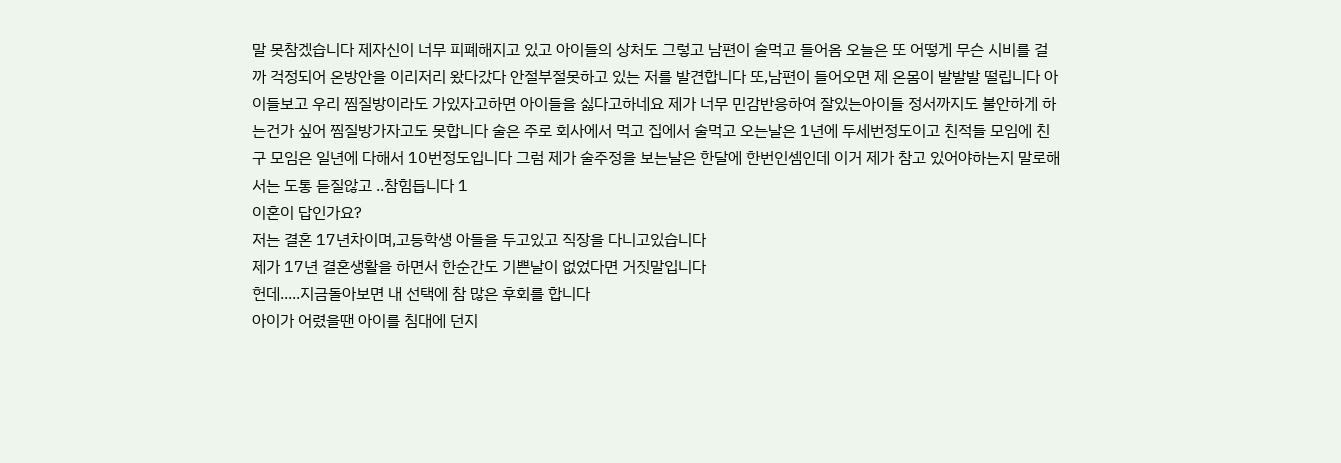말 못참겠습니다 제자신이 너무 피폐해지고 있고 아이들의 상처도 그렇고 남편이 술먹고 들어옴 오늘은 또 어떻게 무슨 시비를 걸까 걱정되어 온방안을 이리저리 왔다갔다 안절부절못하고 있는 저를 발견합니다 또,남편이 들어오면 제 온몸이 발발발 떨립니다 아이들보고 우리 찜질방이라도 가있자고하면 아이들을 싫다고하네요 제가 너무 민감반응하여 잘있는아이들 정서까지도 불안하게 하는건가 싶어 찜질방가자고도 못합니다 술은 주로 회사에서 먹고 집에서 술먹고 오는날은 1년에 두세번정도이고 친적들 모임에 친구 모임은 일년에 다해서 10번정도입니다 그럼 제가 술주정을 보는날은 한달에 한번인셈인데 이거 제가 참고 있어야하는지 말로해서는 도통 듣질않고 ..참힘듭니다 1
이혼이 답인가요?
저는 결혼 17년차이며,고등학생 아들을 두고있고 직장을 다니고있습니다
제가 17년 결혼생활을 하면서 한순간도 기쁜날이 없었다면 거짓말입니다
헌데.....지금돌아보면 내 선택에 참 많은 후회를 합니다
아이가 어렸을땐 아이를 침대에 던지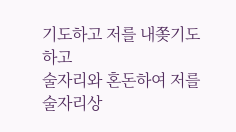기도하고 저를 내쫒기도하고
술자리와 혼돈하여 저를 술자리상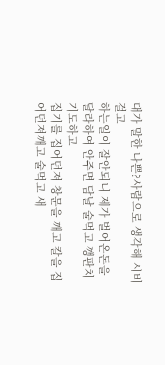대가 말한 나쁜?사람으로 생각해 시비걸고
하는일이 잘안되니 제가 벌어온돈을 달라하여 안주면 담날 술먹고 깽판치기도하고
집기를 집어던져 창문을 깨고 칼을 집어던져깨고 술먹고 새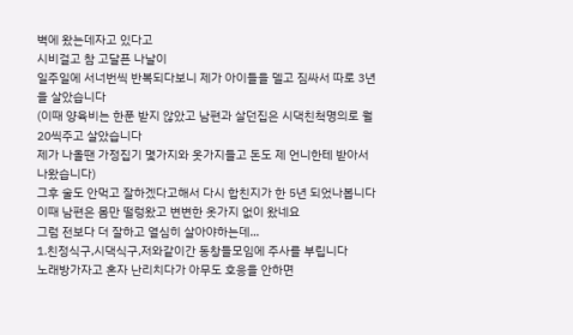벽에 왔는데자고 있다고
시비걸고 참 고달픈 나날이
일주일에 서너번씩 반복되다보니 제가 아이들을 델고 짐싸서 따로 3년을 살았습니다
(이때 양육비는 한푼 받지 않았고 남편과 살던집은 시댁친척명의로 월20씩주고 살았습니다
제가 나올땐 가정집기 몇가지와 옷가지들고 돈도 제 언니한테 받아서 나왔습니다)
그후 술도 안먹고 잘하겠다고해서 다시 합친지가 한 5년 되었나봅니다
이때 남편은 몸만 떨렁왔고 변변한 옷가지 없이 왔네요
그럼 전보다 더 잘하고 열심히 살아야하는데...
1.친정식구,시댁식구,저와같이간 동창들모임에 주사를 부립니다
노래방가자고 혼자 난리치다가 아무도 호응을 안하면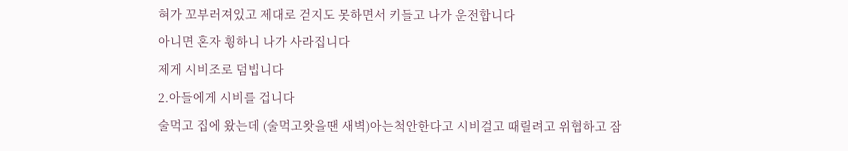혀가 꼬부러져있고 제대로 걷지도 못하면서 키들고 나가 운전합니다
아니면 혼자 휭하니 나가 사라집니다
제게 시비조로 덤빕니다
2.아들에게 시비를 겁니다
술먹고 집에 왔는데 (술먹고왓을땐 새벽)아는척안한다고 시비걸고 때릴려고 위협하고 잠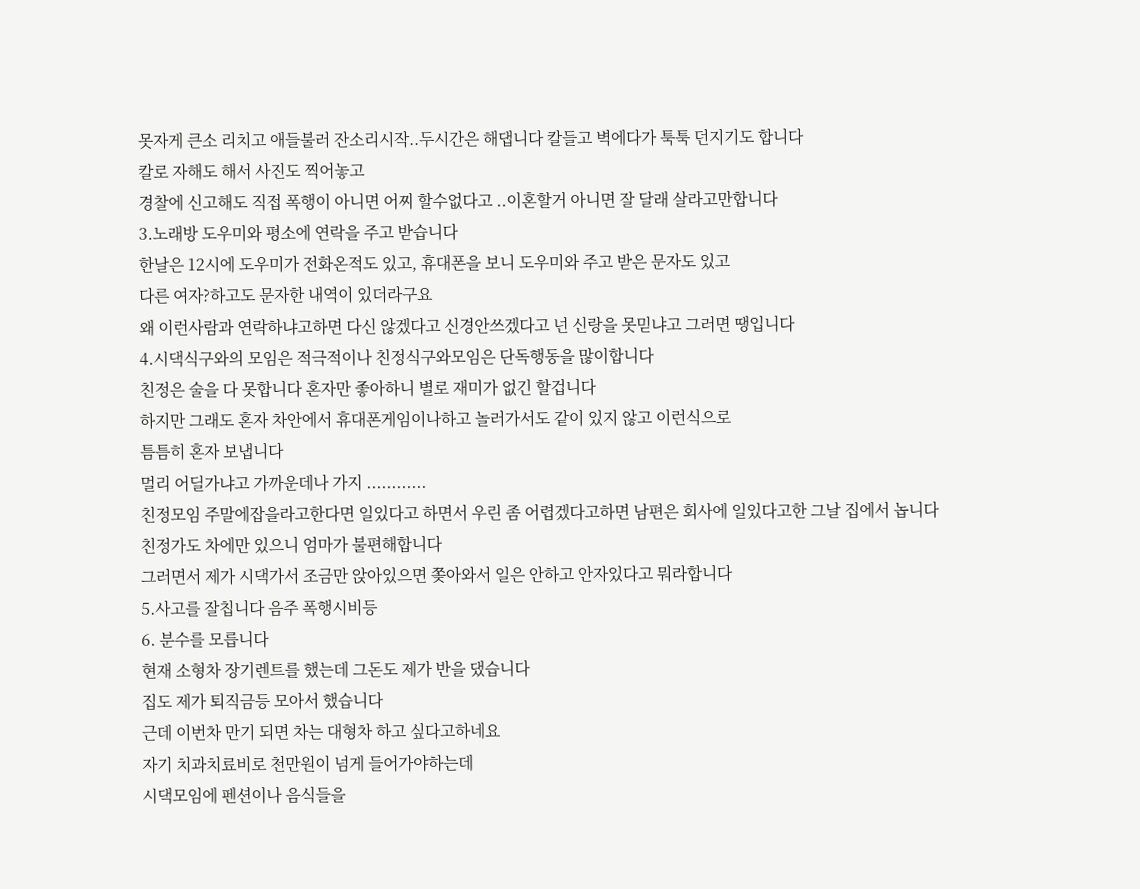못자게 큰소 리치고 애들불러 잔소리시작..두시간은 해댑니다 칼들고 벽에다가 툭툭 던지기도 합니다
칼로 자해도 해서 사진도 찍어놓고
경찰에 신고해도 직접 폭행이 아니면 어찌 할수없다고 ..이혼할거 아니면 잘 달래 살라고만합니다
3.노래방 도우미와 평소에 연락을 주고 받습니다
한날은 12시에 도우미가 전화온적도 있고, 휴대폰을 보니 도우미와 주고 받은 문자도 있고
다른 여자?하고도 문자한 내역이 있더라구요
왜 이런사람과 연락하냐고하면 다신 않겠다고 신경안쓰겠다고 넌 신랑을 못믿냐고 그러면 땡입니다
4.시댁식구와의 모임은 적극적이나 친정식구와모임은 단독행동을 많이합니다
친정은 술을 다 못합니다 혼자만 좋아하니 별로 재미가 없긴 할겁니다
하지만 그래도 혼자 차안에서 휴대폰게임이나하고 놀러가서도 같이 있지 않고 이런식으로
틈틈히 혼자 보냅니다
멀리 어딜가냐고 가까운데나 가지 ............
친정모임 주말에잡을라고한다면 일있다고 하면서 우린 좀 어렵겠다고하면 남편은 회사에 일있다고한 그날 집에서 놉니다
친정가도 차에만 있으니 엄마가 불편해합니다
그러면서 제가 시댁가서 조금만 앉아있으면 쫒아와서 일은 안하고 안자있다고 뭐라합니다
5.사고를 잘칩니다 음주 폭행시비등
6. 분수를 모릅니다
현재 소형차 장기렌트를 했는데 그돈도 제가 반을 댔습니다
집도 제가 퇴직금등 모아서 했습니다
근데 이번차 만기 되면 차는 대형차 하고 싶다고하네요
자기 치과치료비로 천만원이 넘게 들어가야하는데
시댁모임에 펜션이나 음식들을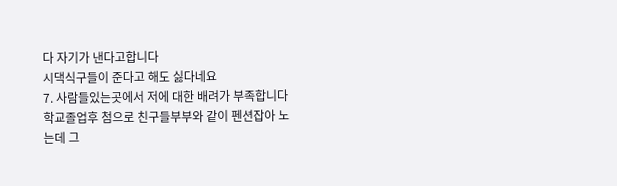다 자기가 낸다고합니다
시댁식구들이 준다고 해도 싫다네요
7. 사람들있는곳에서 저에 대한 배려가 부족합니다
학교졸업후 첨으로 친구들부부와 같이 펜션잡아 노는데 그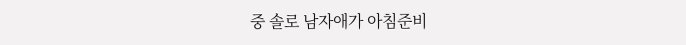중 솔로 남자애가 아침준비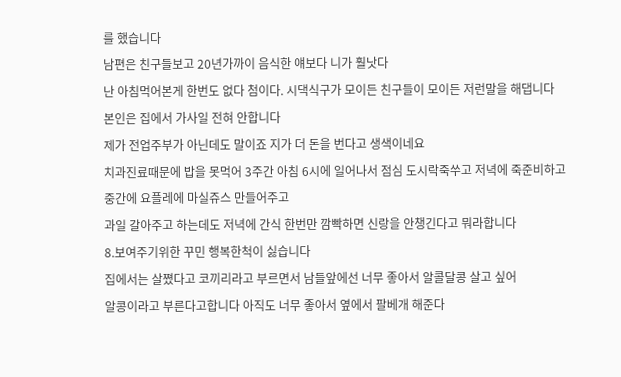를 했습니다
남편은 친구들보고 20년가까이 음식한 얘보다 니가 훨낫다
난 아침먹어본게 한번도 없다 첨이다. 시댁식구가 모이든 친구들이 모이든 저런말을 해댑니다
본인은 집에서 가사일 전혀 안합니다
제가 전업주부가 아닌데도 말이죠 지가 더 돈을 번다고 생색이네요
치과진료때문에 밥을 못먹어 3주간 아침 6시에 일어나서 점심 도시락죽쑤고 저녁에 죽준비하고
중간에 요플레에 마실쥬스 만들어주고
과일 갈아주고 하는데도 저녁에 간식 한번만 깜빡하면 신랑을 안챙긴다고 뭐라합니다
8.보여주기위한 꾸민 행복한척이 싫습니다
집에서는 살쪘다고 코끼리라고 부르면서 남들앞에선 너무 좋아서 알콜달콩 살고 싶어
알콩이라고 부른다고합니다 아직도 너무 좋아서 옆에서 팔베개 해준다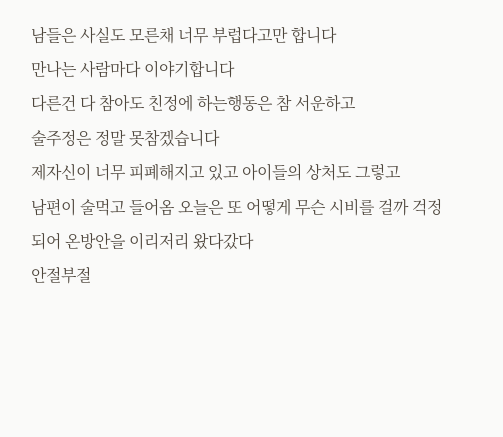남들은 사실도 모른채 너무 부럽다고만 합니다
만나는 사람마다 이야기합니다
다른건 다 참아도 친정에 하는행동은 참 서운하고
술주정은 정말 못참겠습니다
제자신이 너무 피폐해지고 있고 아이들의 상처도 그렇고
남편이 술먹고 들어옴 오늘은 또 어떻게 무슨 시비를 걸까 걱정되어 온방안을 이리저리 왔다갔다
안절부절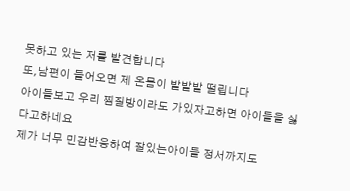못하고 있는 저를 발견합니다
또,남편이 들어오면 제 온몸이 발발발 떨립니다
아이들보고 우리 찜질방이라도 가있자고하면 아이들을 싫다고하네요
제가 너무 민감반응하여 잘있는아이들 정서까지도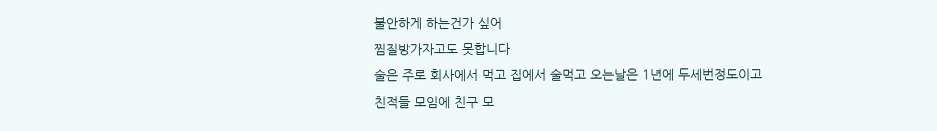불안하게 하는건가 싶어
찜질방가자고도 못합니다
술은 주로 회사에서 먹고 집에서 술먹고 오는날은 1년에 두세번정도이고
친적들 모임에 친구 모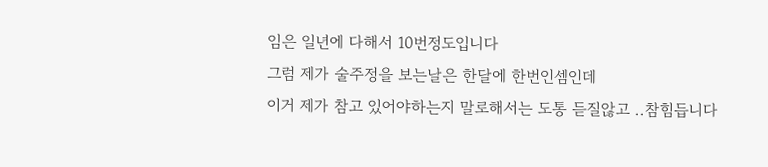임은 일년에 다해서 10번정도입니다
그럼 제가 술주정을 보는날은 한달에 한번인셈인데
이거 제가 참고 있어야하는지 말로해서는 도통 듣질않고 ..참힘듭니다